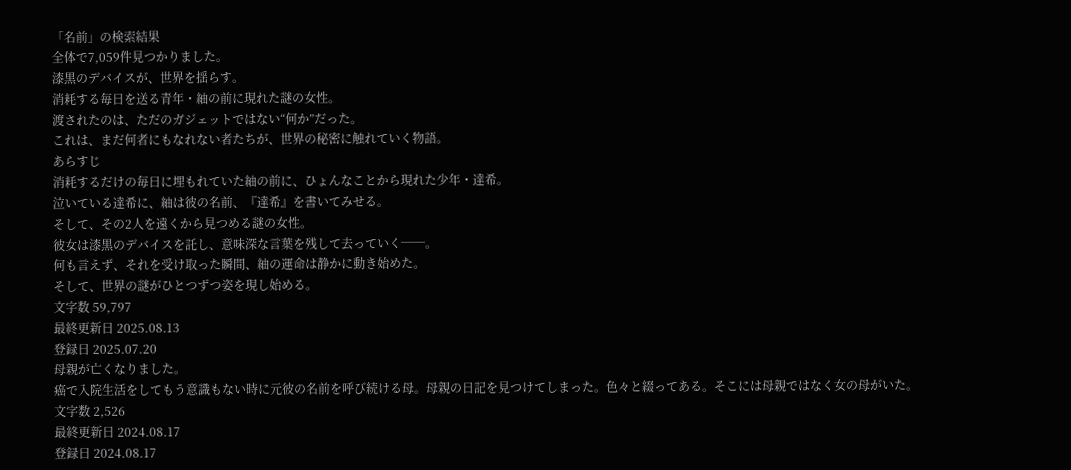「名前」の検索結果
全体で7,059件見つかりました。
漆黒のデバイスが、世界を揺らす。
消耗する毎日を送る青年・紬の前に現れた謎の女性。
渡されたのは、ただのガジェットではない“何か”だった。
これは、まだ何者にもなれない者たちが、世界の秘密に触れていく物語。
あらすじ
消耗するだけの毎日に埋もれていた紬の前に、ひょんなことから現れた少年・達希。
泣いている達希に、紬は彼の名前、『達希』を書いてみせる。
そして、その2人を遠くから見つめる謎の女性。
彼女は漆黒のデバイスを託し、意味深な言葉を残して去っていく──。
何も言えず、それを受け取った瞬間、紬の運命は静かに動き始めた。
そして、世界の謎がひとつずつ姿を現し始める。
文字数 59,797
最終更新日 2025.08.13
登録日 2025.07.20
母親が亡くなりました。
癌で入院生活をしてもう意識もない時に元彼の名前を呼び続ける母。母親の日記を見つけてしまった。色々と綴ってある。そこには母親ではなく女の母がいた。
文字数 2,526
最終更新日 2024.08.17
登録日 2024.08.17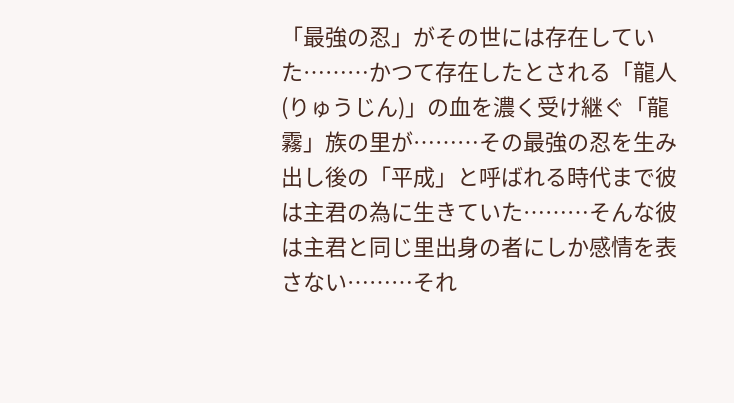「最強の忍」がその世には存在していた………かつて存在したとされる「龍人(りゅうじん)」の血を濃く受け継ぐ「龍霧」族の里が………その最強の忍を生み出し後の「平成」と呼ばれる時代まで彼は主君の為に生きていた………そんな彼は主君と同じ里出身の者にしか感情を表さない………それ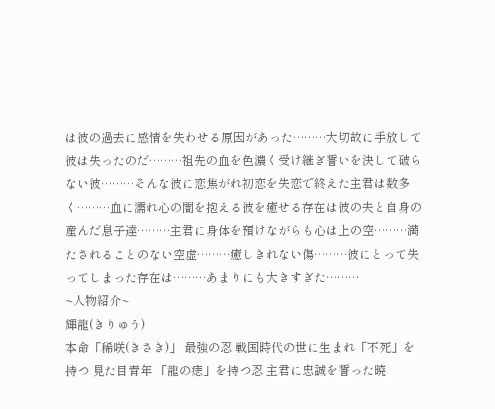は彼の過去に感情を失わせる原因があった………大切故に手放して彼は失ったのだ………祖先の血を色濃く受け継ぎ誓いを決して破らない彼………そんな彼に恋焦がれ初恋を失恋で終えた主君は数多く………血に濡れ心の闇を抱える彼を癒せる存在は彼の夫と自身の産んだ息子達………主君に身体を預けながらも心は上の空………満たされることのない空虚………癒しきれない傷………彼にとって失ってしまった存在は………あまりにも大きすぎた………
~人物紹介~
輝龍(きりゅう)
本命「稀咲(きさき)」 最強の忍 戦国時代の世に生まれ「不死」を持つ 見た目青年 「龍の痣」を持つ忍 主君に忠誠を誓った暁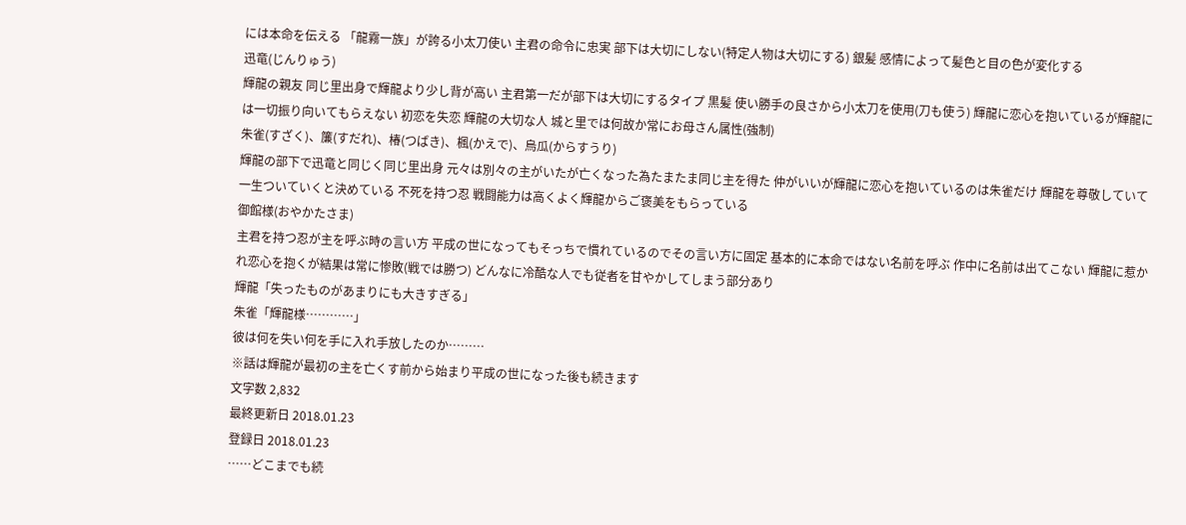には本命を伝える 「龍霧一族」が誇る小太刀使い 主君の命令に忠実 部下は大切にしない(特定人物は大切にする) 銀髪 感情によって髪色と目の色が変化する
迅竜(じんりゅう)
輝龍の親友 同じ里出身で輝龍より少し背が高い 主君第一だが部下は大切にするタイプ 黒髪 使い勝手の良さから小太刀を使用(刀も使う) 輝龍に恋心を抱いているが輝龍には一切振り向いてもらえない 初恋を失恋 輝龍の大切な人 城と里では何故か常にお母さん属性(強制)
朱雀(すざく)、簾(すだれ)、椿(つばき)、楓(かえで)、烏瓜(からすうり)
輝龍の部下で迅竜と同じく同じ里出身 元々は別々の主がいたが亡くなった為たまたま同じ主を得た 仲がいいが輝龍に恋心を抱いているのは朱雀だけ 輝龍を尊敬していて一生ついていくと決めている 不死を持つ忍 戦闘能力は高くよく輝龍からご褒美をもらっている
御館様(おやかたさま)
主君を持つ忍が主を呼ぶ時の言い方 平成の世になってもそっちで慣れているのでその言い方に固定 基本的に本命ではない名前を呼ぶ 作中に名前は出てこない 輝龍に惹かれ恋心を抱くが結果は常に惨敗(戦では勝つ) どんなに冷酷な人でも従者を甘やかしてしまう部分あり
輝龍「失ったものがあまりにも大きすぎる」
朱雀「輝龍様…………」
彼は何を失い何を手に入れ手放したのか………
※話は輝龍が最初の主を亡くす前から始まり平成の世になった後も続きます
文字数 2,832
最終更新日 2018.01.23
登録日 2018.01.23
……どこまでも続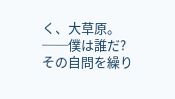く、大草原。
──僕は誰だ?
その自問を繰り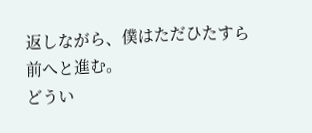返しながら、僕はただひたすら前へと進む。
どうい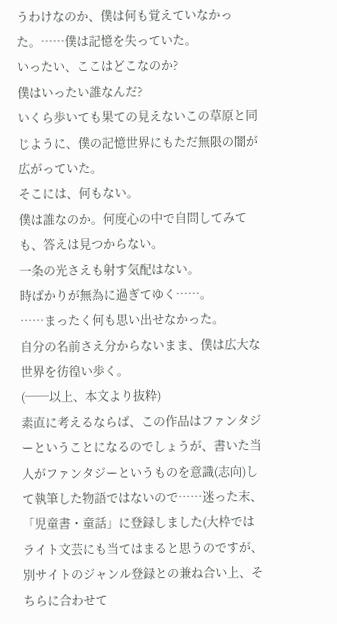うわけなのか、僕は何も覚えていなかった。……僕は記憶を失っていた。
いったい、ここはどこなのか?
僕はいったい誰なんだ?
いくら歩いても果ての見えないこの草原と同じように、僕の記憶世界にもただ無限の闇が広がっていた。
そこには、何もない。
僕は誰なのか。何度心の中で自問してみても、答えは見つからない。
一条の光さえも射す気配はない。
時ばかりが無為に過ぎてゆく……。
……まったく何も思い出せなかった。
自分の名前さえ分からないまま、僕は広大な世界を彷徨い歩く。
(──以上、本文より抜粋)
素直に考えるならば、この作品はファンタジーということになるのでしょうが、書いた当人がファンタジーというものを意識(志向)して執筆した物語ではないので……迷った末、「児童書・童話」に登録しました(大枠ではライト文芸にも当てはまると思うのですが、別サイトのジャンル登録との兼ね合い上、そちらに合わせて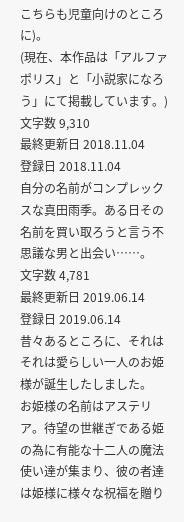こちらも児童向けのところに)。
(現在、本作品は「アルファポリス」と「小説家になろう」にて掲載しています。)
文字数 9,310
最終更新日 2018.11.04
登録日 2018.11.04
自分の名前がコンプレックスな真田雨季。ある日その名前を買い取ろうと言う不思議な男と出会い……。
文字数 4,781
最終更新日 2019.06.14
登録日 2019.06.14
昔々あるところに、それはそれは愛らしい一人のお姫様が誕生したしました。
お姫様の名前はアステリア。待望の世継ぎである姫の為に有能な十二人の魔法使い達が集まり、彼の者達は姫様に様々な祝福を贈り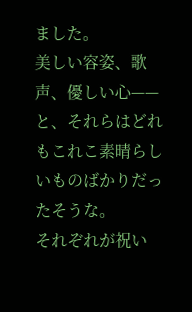ました。
美しい容姿、歌声、優しい心——と、それらはどれもこれこ素晴らしいものばかりだったそうな。
それぞれが祝い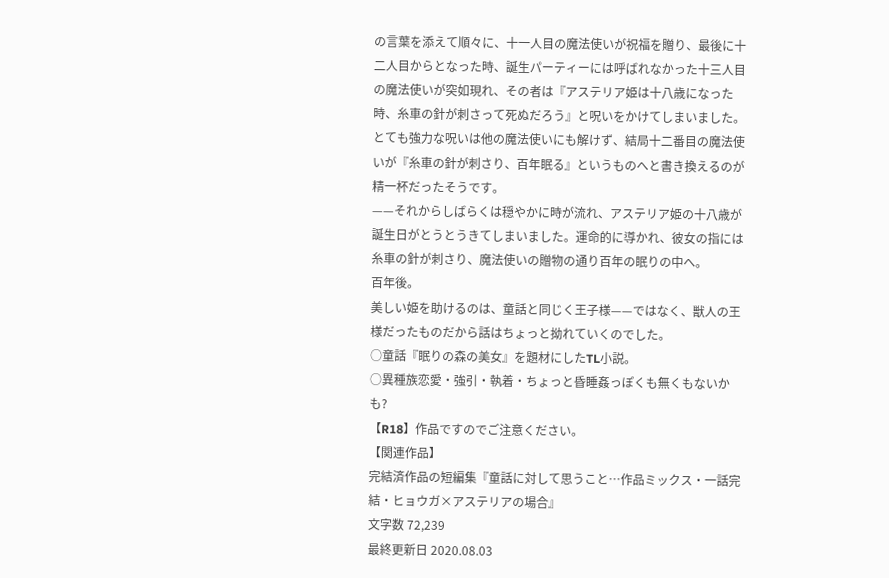の言葉を添えて順々に、十一人目の魔法使いが祝福を贈り、最後に十二人目からとなった時、誕生パーティーには呼ばれなかった十三人目の魔法使いが突如現れ、その者は『アステリア姫は十八歳になった時、糸車の針が刺さって死ぬだろう』と呪いをかけてしまいました。
とても強力な呪いは他の魔法使いにも解けず、結局十二番目の魔法使いが『糸車の針が刺さり、百年眠る』というものへと書き換えるのが精一杯だったそうです。
——それからしばらくは穏やかに時が流れ、アステリア姫の十八歳が誕生日がとうとうきてしまいました。運命的に導かれ、彼女の指には糸車の針が刺さり、魔法使いの贈物の通り百年の眠りの中へ。
百年後。
美しい姫を助けるのは、童話と同じく王子様——ではなく、獣人の王様だったものだから話はちょっと拗れていくのでした。
○童話『眠りの森の美女』を題材にしたTL小説。
○異種族恋愛・強引・執着・ちょっと昏睡姦っぽくも無くもないかも?
【R18】作品ですのでご注意ください。
【関連作品】
完結済作品の短編集『童話に対して思うこと…作品ミックス・一話完結・ヒョウガ×アステリアの場合』
文字数 72,239
最終更新日 2020.08.03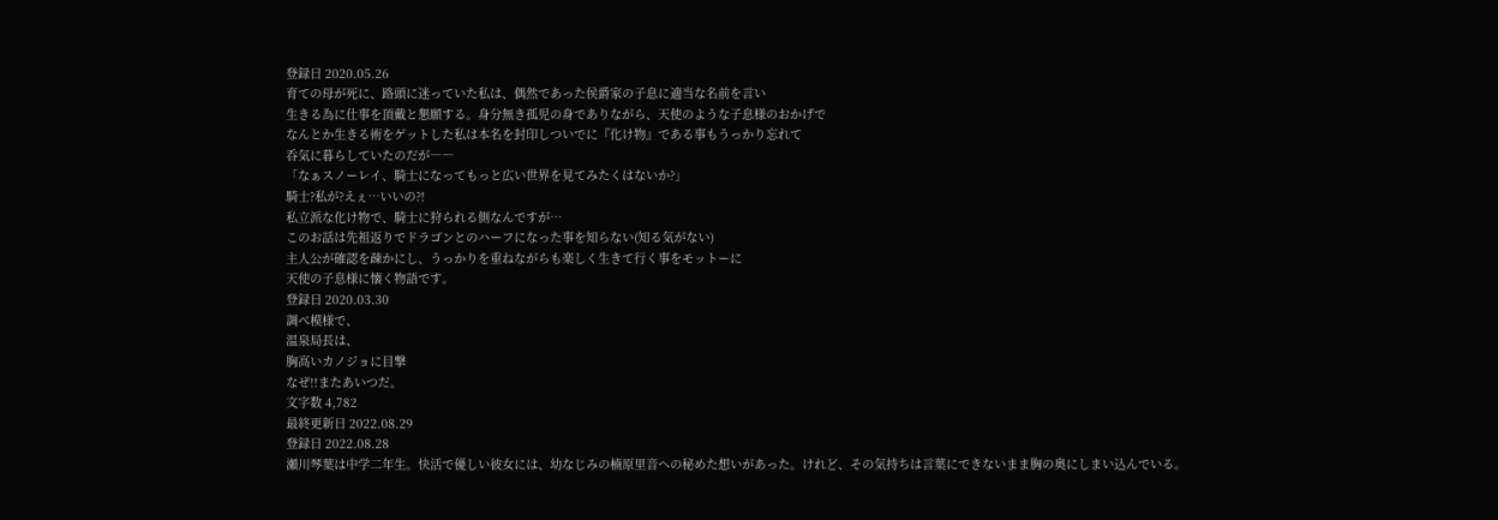登録日 2020.05.26
育ての母が死に、路頭に迷っていた私は、偶然であった侯爵家の子息に適当な名前を言い
生きる為に仕事を頂戴と懇願する。身分無き孤児の身でありながら、天使のような子息様のおかげで
なんとか生きる術をゲットした私は本名を封印しついでに『化け物』である事もうっかり忘れて
呑気に暮らしていたのだが――
「なぁスノーレイ、騎士になってもっと広い世界を見てみたくはないか?」
騎士?私が?えぇ…いいの?!
私立派な化け物で、騎士に狩られる側なんですが…
このお話は先祖返りでドラゴンとのハーフになった事を知らない(知る気がない)
主人公が確認を疎かにし、うっかりを重ねながらも楽しく生きて行く事をモットーに
天使の子息様に懐く物語です。
登録日 2020.03.30
調べ模様で、
温泉局長は、
胸高いカノジョに目撃
なぜ!!またあいつだ。
文字数 4,782
最終更新日 2022.08.29
登録日 2022.08.28
瀬川琴葉は中学二年生。快活で優しい彼女には、幼なじみの楠原里音への秘めた想いがあった。けれど、その気持ちは言葉にできないまま胸の奥にしまい込んでいる。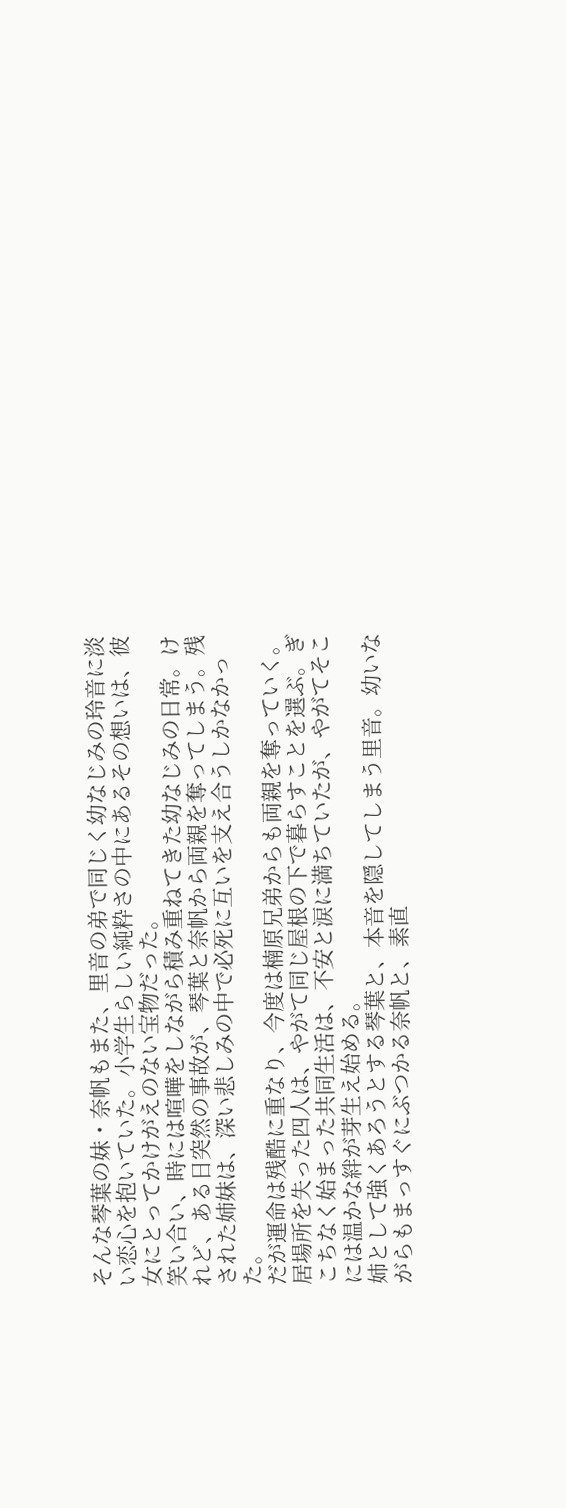そんな琴葉の妹・奈帆もまた、里音の弟で同じく幼なじみの玲音に淡い恋心を抱いていた。小学生らしい純粋さの中にあるその想いは、彼女にとってかけがえのない宝物だった。
笑い合い、時には喧嘩をしながら積み重ねてきた幼なじみの日常。けれど、ある日突然の事故が、琴葉と奈帆から両親を奪ってしまう。残された姉妹は、深い悲しみの中で必死に互いを支え合うしかなかった。
だが運命は残酷に重なり、今度は楠原兄弟からも両親を奪っていく。
居場所を失った四人は、やがて同じ屋根の下で暮らすことを選ぶ。ぎこちなく始まった共同生活は、不安と涙に満ちていたが、やがてそこには温かな絆が芽生え始める。
姉として強くあろうとする琴葉と、本音を隠してしまう里音。幼いながらもまっすぐにぶつかる奈帆と、素直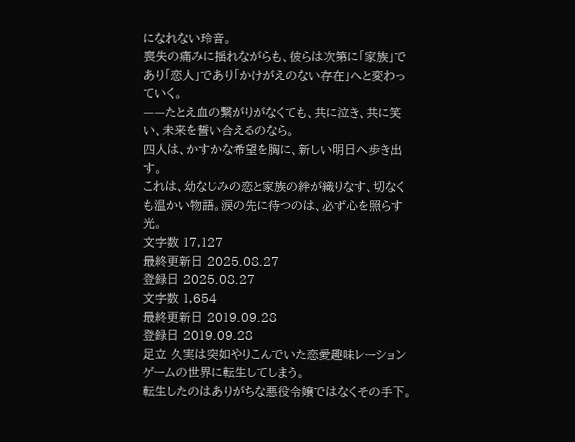になれない玲音。
喪失の痛みに揺れながらも、彼らは次第に「家族」であり「恋人」であり「かけがえのない存在」へと変わっていく。
——たとえ血の繋がりがなくても、共に泣き、共に笑い、未来を誓い合えるのなら。
四人は、かすかな希望を胸に、新しい明日へ歩き出す。
これは、幼なじみの恋と家族の絆が織りなす、切なくも温かい物語。涙の先に待つのは、必ず心を照らす光。
文字数 17,127
最終更新日 2025.08.27
登録日 2025.08.27
文字数 1,654
最終更新日 2019.09.28
登録日 2019.09.28
足立 久実は突如やりこんでいた恋愛趣味レーションゲームの世界に転生してしまう。
転生したのはありがちな悪役令嬢ではなくその手下。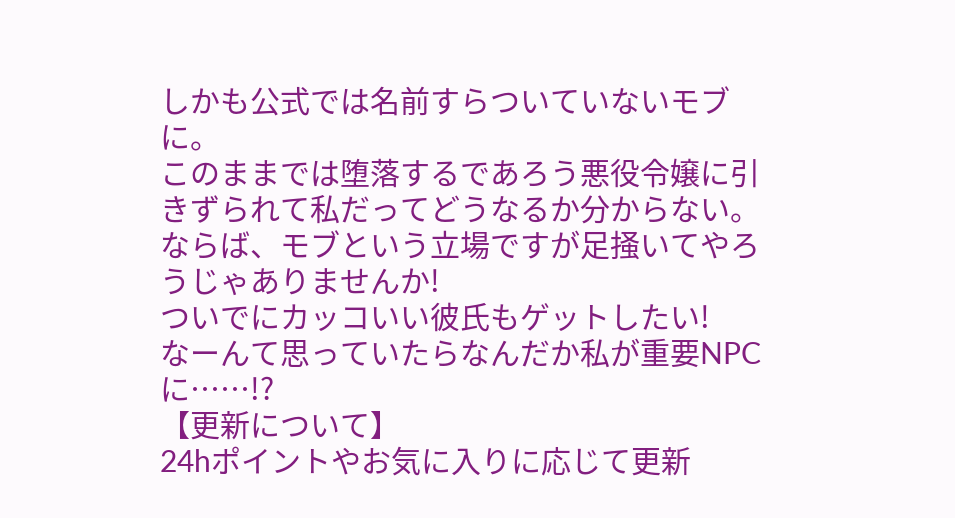しかも公式では名前すらついていないモブに。
このままでは堕落するであろう悪役令嬢に引きずられて私だってどうなるか分からない。ならば、モブという立場ですが足掻いてやろうじゃありませんか!
ついでにカッコいい彼氏もゲットしたい!
なーんて思っていたらなんだか私が重要NPCに……!?
【更新について】
24hポイントやお気に入りに応じて更新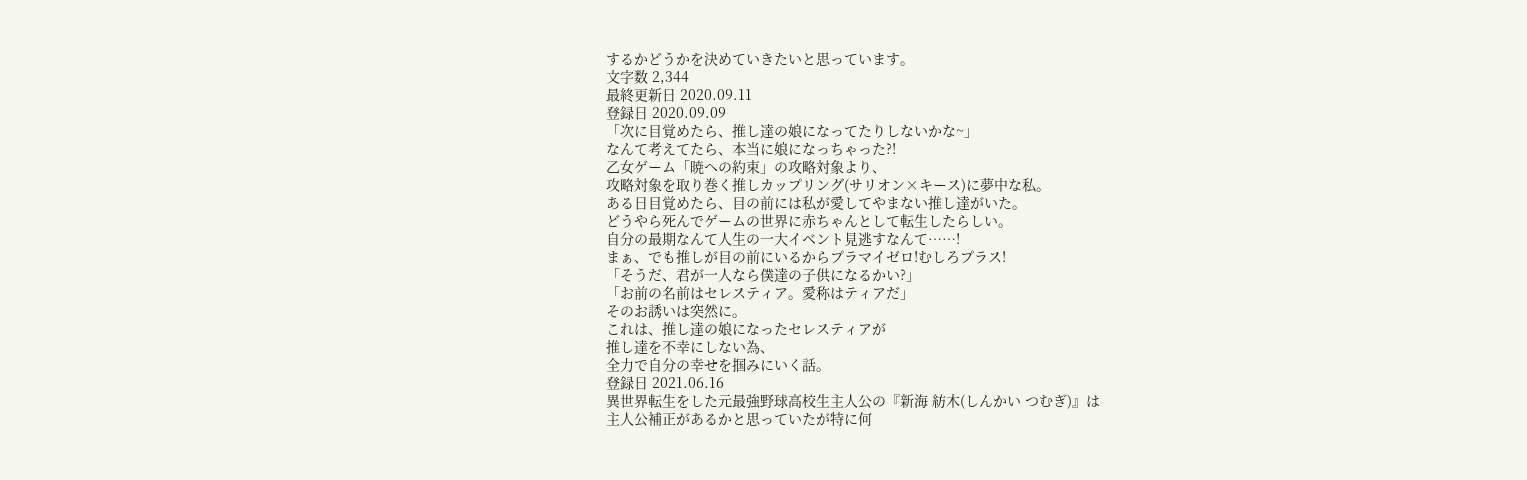するかどうかを決めていきたいと思っています。
文字数 2,344
最終更新日 2020.09.11
登録日 2020.09.09
「次に目覚めたら、推し達の娘になってたりしないかな~」
なんて考えてたら、本当に娘になっちゃった?!
乙女ゲーム「暁への約束」の攻略対象より、
攻略対象を取り巻く推しカップリング(サリオン×キース)に夢中な私。
ある日目覚めたら、目の前には私が愛してやまない推し達がいた。
どうやら死んでゲームの世界に赤ちゃんとして転生したらしい。
自分の最期なんて人生の一大イベント見逃すなんて……!
まぁ、でも推しが目の前にいるからプラマイゼロ!むしろプラス!
「そうだ、君が一人なら僕達の子供になるかい?」
「お前の名前はセレスティア。愛称はティアだ」
そのお誘いは突然に。
これは、推し達の娘になったセレスティアが
推し達を不幸にしない為、
全力で自分の幸せを掴みにいく話。
登録日 2021.06.16
異世界転生をした元最強野球高校生主人公の『新海 紡木(しんかい つむぎ)』は
主人公補正があるかと思っていたが特に何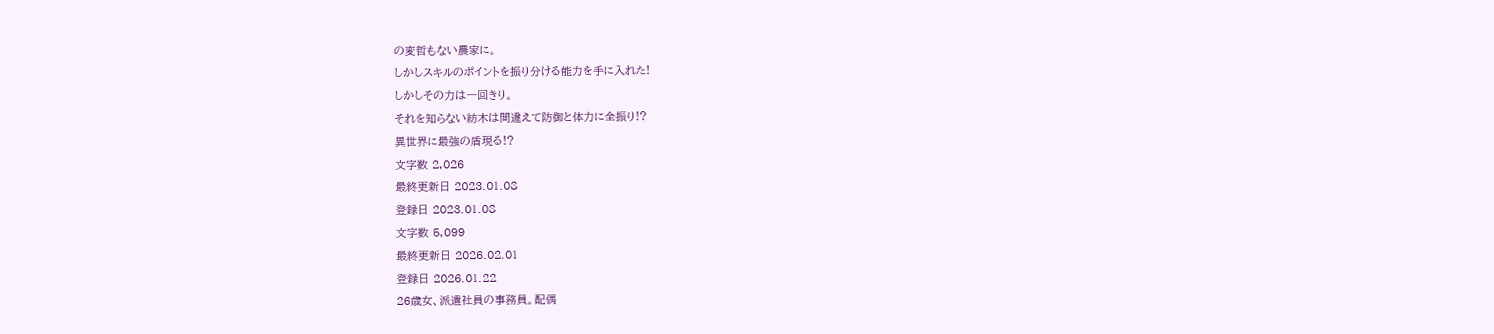の変哲もない農家に。
しかしスキルのポイントを振り分ける能力を手に入れた!
しかしその力は一回きり。
それを知らない紡木は間違えて防御と体力に全振り!?
異世界に最強の盾現る!?
文字数 2,026
最終更新日 2023.01.08
登録日 2023.01.08
文字数 5,099
最終更新日 2026.02.01
登録日 2026.01.22
26歳女、派遣社員の事務員。配偶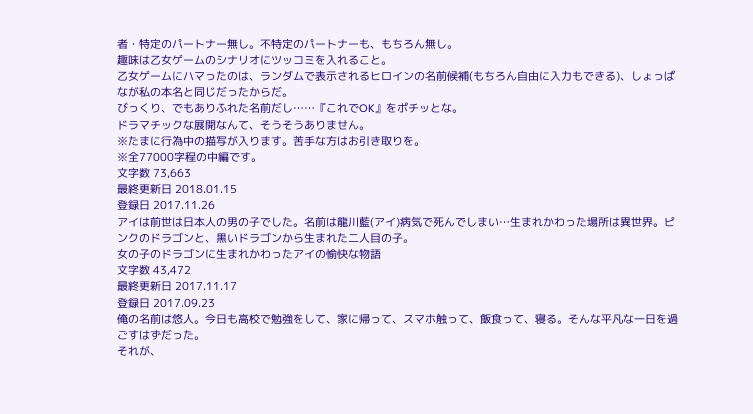者・特定のパートナー無し。不特定のパートナーも、もちろん無し。
趣味は乙女ゲームのシナリオにツッコミを入れること。
乙女ゲームにハマったのは、ランダムで表示されるヒロインの名前候補(もちろん自由に入力もできる)、しょっぱなが私の本名と同じだったからだ。
びっくり、でもありふれた名前だし……『これでOK』をポチッとな。
ドラマチックな展開なんて、そうそうありません。
※たまに行為中の描写が入ります。苦手な方はお引き取りを。
※全77000字程の中編です。
文字数 73,663
最終更新日 2018.01.15
登録日 2017.11.26
アイは前世は日本人の男の子でした。名前は龍川藍(アイ)病気で死んでしまい…生まれかわった場所は異世界。ピンクのドラゴンと、黒いドラゴンから生まれた二人目の子。
女の子のドラゴンに生まれかわったアイの愉快な物語
文字数 43,472
最終更新日 2017.11.17
登録日 2017.09.23
俺の名前は悠人。今日も高校で勉強をして、家に帰って、スマホ触って、飯食って、寝る。そんな平凡な一日を過ごすはずだった。
それが、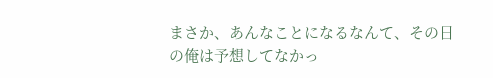まさか、あんなことになるなんて、その日の俺は予想してなかっ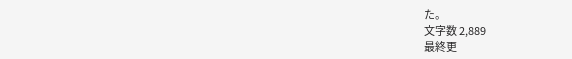た。
文字数 2,889
最終更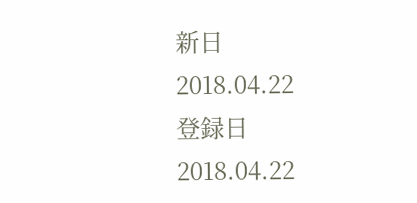新日 2018.04.22
登録日 2018.04.22